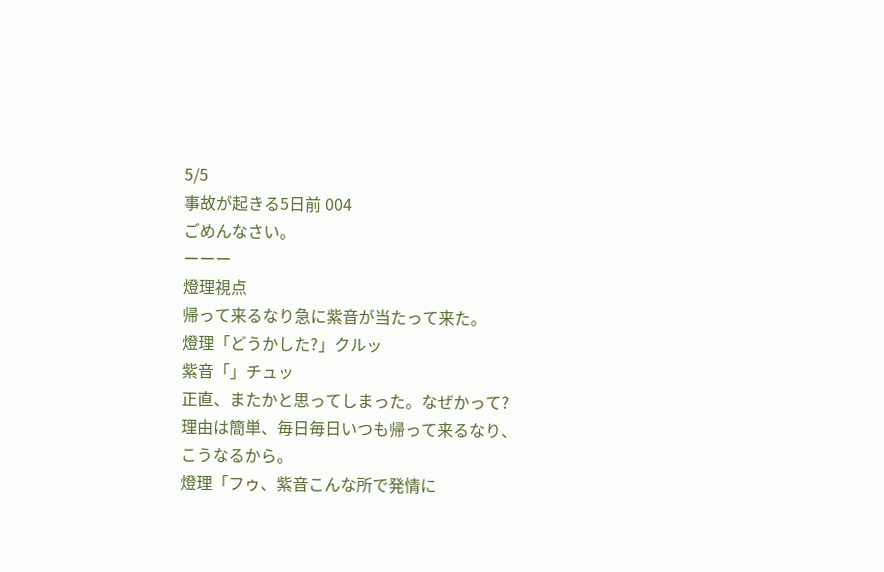5/5
事故が起きる5日前 004
ごめんなさい。
ーーー
燈理視点
帰って来るなり急に紫音が当たって来た。
燈理「どうかした?」クルッ
紫音「」チュッ
正直、またかと思ってしまった。なぜかって?
理由は簡単、毎日毎日いつも帰って来るなり、
こうなるから。
燈理「フゥ、紫音こんな所で発情に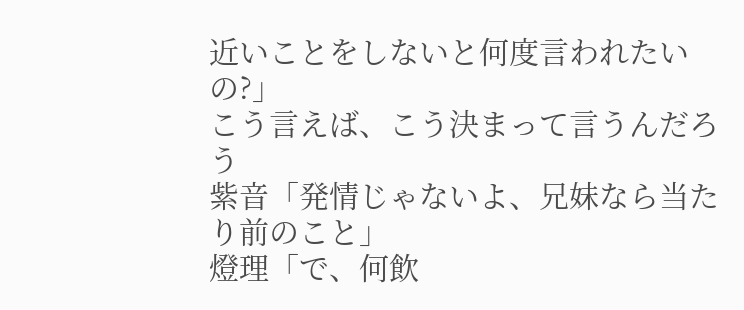近いことをしないと何度言われたいの?」
こう言えば、こう決まって言うんだろう
紫音「発情じゃないよ、兄妹なら当たり前のこと」
燈理「で、何飲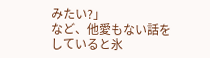みたい?」
など、他愛もない話をしていると氷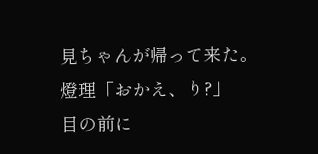見ちゃんが帰って来た。
燈理「おかえ、り?」
目の前に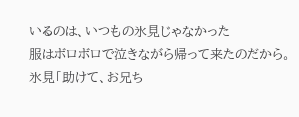いるのは、いつもの氷見じゃなかった
服はボロボロで泣きながら帰って来たのだから。
氷見「助けて、お兄ち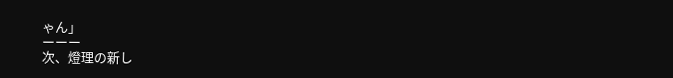ゃん」
ーーー
次、燈理の新し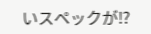いスペックが⁉